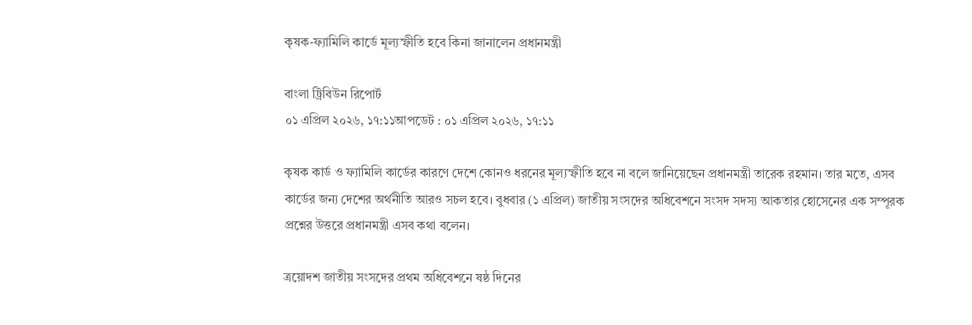কৃষক-ফ্যামিলি কার্ডে মূল্যস্ফীতি হবে কিনা জানালেন প্রধানমন্ত্রী

বাংলা ট্রিবিউন রিপোর্ট
০১ এপ্রিল ২০২৬, ১৭:১১আপডেট : ০১ এপ্রিল ২০২৬, ১৭:১১

কৃষক কার্ড ও ফ্যামিলি কার্ডের কারণে দেশে কোনও ধরনের মূল্যস্ফীতি হবে না বলে জানিয়েছেন প্রধানমন্ত্রী তারেক রহমান। তার মতে, এসব কার্ডের জন্য দেশের অর্থনীতি আরও সচল হবে। বুধবার (১ এপ্রিল) জাতীয় সংসদের অধিবেশনে সংসদ সদস্য আকতার হোসেনের এক সম্পূরক প্রশ্নের উত্তরে প্রধানমন্ত্রী এসব কথা বলেন।

ত্রয়োদশ জাতীয় সংসদের প্রথম অধিবেশনে ষষ্ঠ দিনের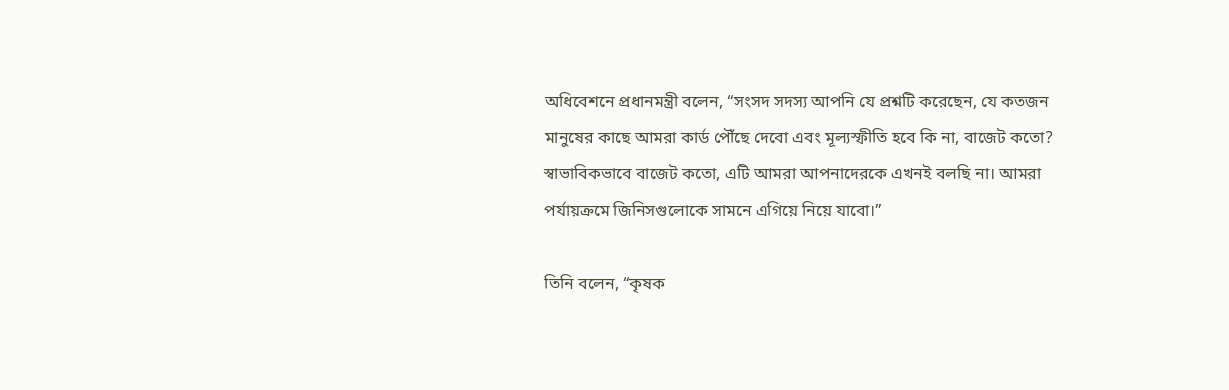অধিবেশনে প্রধানমন্ত্রী বলেন, “সংসদ সদস্য আপনি যে প্রশ্নটি করেছেন, যে কতজন মানুষের কাছে আমরা কার্ড পৌঁছে দেবো এবং মূল্যস্ফীতি হবে কি না, বাজেট কতো? স্বাভাবিকভাবে বাজেট কতো, এটি আমরা আপনাদেরকে এখনই বলছি না। আমরা পর্যায়ক্রমে জিনিসগুলোকে সামনে এগিয়ে নিয়ে যাবো।”

তিনি বলেন, “কৃষক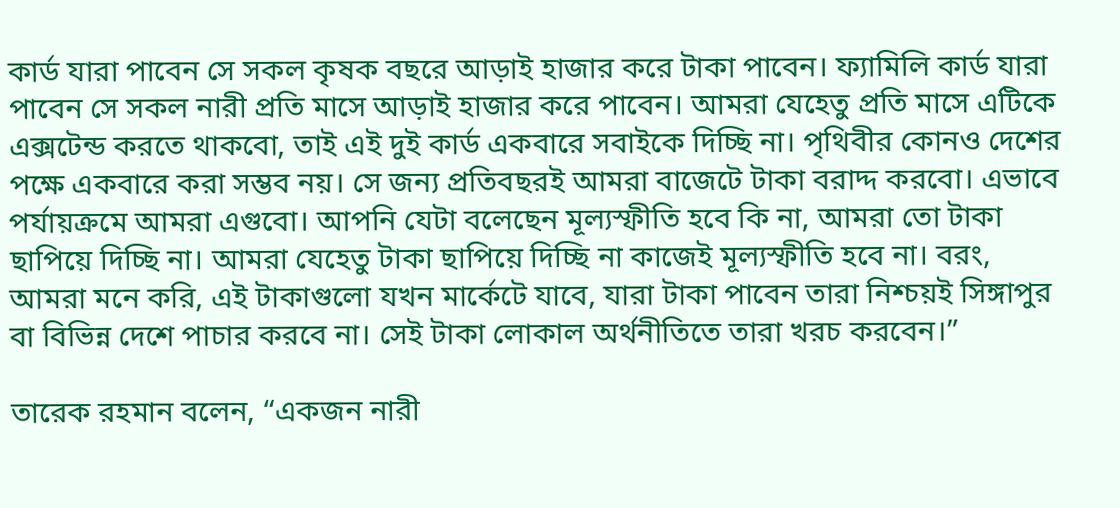কার্ড যারা পাবেন সে সকল কৃষক বছরে আড়াই হাজার করে টাকা পাবেন। ফ্যামিলি কার্ড যারা পাবেন সে সকল নারী প্রতি মাসে আড়াই হাজার করে পাবেন। আমরা যেহেতু প্রতি মাসে এটিকে এক্সটেন্ড করতে থাকবো, তাই এই দুই কার্ড একবারে সবাইকে দিচ্ছি না। পৃথিবীর কোনও দেশের পক্ষে একবারে করা সম্ভব নয়। সে জন্য প্রতিবছরই আমরা বাজেটে টাকা বরাদ্দ করবো। এভাবে পর্যায়ক্রমে আমরা এগুবো। আপনি যেটা বলেছেন মূল্যস্ফীতি হবে কি না, আমরা তো টাকা ছাপিয়ে দিচ্ছি না। আমরা যেহেতু টাকা ছাপিয়ে দিচ্ছি না কাজেই মূল্যস্ফীতি হবে না। বরং, আমরা মনে করি, এই টাকাগুলো যখন মার্কেটে যাবে, যারা টাকা পাবেন তারা নিশ্চয়ই সিঙ্গাপুর বা বিভিন্ন দেশে পাচার করবে না। সেই টাকা লোকাল অর্থনীতিতে তারা খরচ করবেন।”

তারেক রহমান বলেন, “একজন নারী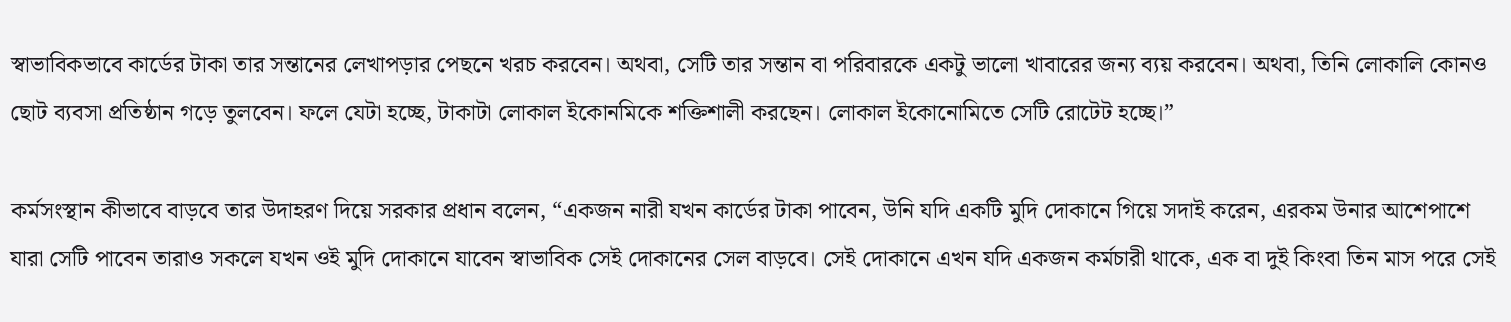স্বাভাবিকভাবে কার্ডের টাকা তার সন্তানের লেখাপড়ার পেছনে খরচ করবেন। অথবা, সেটি তার সন্তান বা পরিবারকে একটু ভালো খাবারের জন্য ব্যয় করবেন। অথবা, তিনি লোকালি কোনও ছোট ব্যবসা প্রতিষ্ঠান গড়ে তুলবেন। ফলে যেটা হচ্ছে, টাকাটা লোকাল ইকোনমিকে শক্তিশালী করছেন। লোকাল ইকোনোমিতে সেটি রোটেট হচ্ছে।”

কর্মসংস্থান কীভাবে বাড়বে তার উদাহরণ দিয়ে সরকার প্রধান বলেন, “একজন নারী যখন কার্ডের টাকা পাবেন, উনি যদি একটি মুদি দোকানে গিয়ে সদাই করেন, এরকম উনার আশেপাশে যারা সেটি পাবেন তারাও সকলে যখন ওই মুদি দোকানে যাবেন স্বাভাবিক সেই দোকানের সেল বাড়বে। সেই দোকানে এখন যদি একজন কর্মচারী থাকে, এক বা দুই কিংবা তিন মাস পরে সেই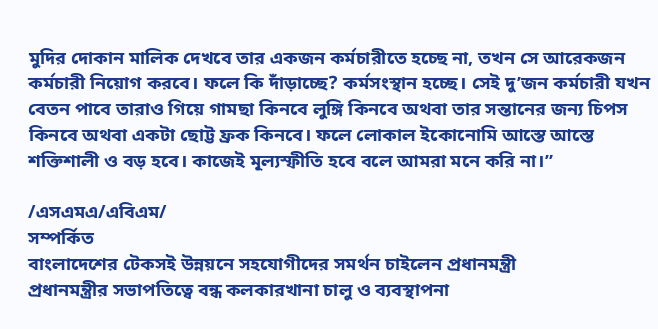মুদির দোকান মালিক দেখবে তার একজন কর্মচারীতে হচ্ছে না, তখন সে আরেকজন কর্মচারী নিয়োগ করবে। ফলে কি দাঁড়াচ্ছে? কর্মসংস্থান হচ্ছে। সেই দু’জন কর্মচারী যখন বেতন পাবে তারাও গিয়ে গামছা কিনবে লুঙ্গি কিনবে অথবা তার সন্তানের জন্য চিপস কিনবে অথবা একটা ছোট্ট ফ্রক কিনবে। ফলে লোকাল ইকোনোমি আস্তে আস্তে শক্তিশালী ও বড় হবে। কাজেই মূল্যস্ফীতি হবে বলে আমরা মনে করি না।”

/এসএমএ/এবিএম/
সম্পর্কিত
বাংলাদেশের টেকসই উন্নয়নে সহযোগীদের সমর্থন চাইলেন প্রধানমন্ত্রী
প্রধানমন্ত্রীর সভাপতিত্বে বন্ধ কলকারখানা চালু ও ব্যবস্থাপনা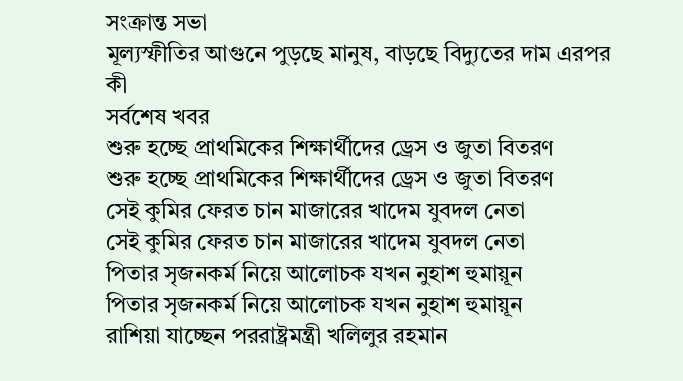সংক্রান্ত সভা
মূল্যস্ফীতির আগুনে পুড়ছে মানুষ, বাড়ছে বিদ্যুতের দাম এরপর কী
সর্বশেষ খবর
শুরু হচ্ছে প্রাথমিকের শিক্ষার্থীদের ড্রেস ও জুতা বিতরণ
শুরু হচ্ছে প্রাথমিকের শিক্ষার্থীদের ড্রেস ও জুতা বিতরণ
সেই কুমির ফেরত চান মাজারের খাদেম যুবদল নেতা
সেই কুমির ফেরত চান মাজারের খাদেম যুবদল নেতা
পিতার সৃজনকর্ম নিয়ে আলোচক যখন নুহাশ হুমায়ূন
পিতার সৃজনকর্ম নিয়ে আলোচক যখন নুহাশ হুমায়ূন
রাশিয়া যাচ্ছেন পররাষ্ট্রমন্ত্রী খলিলুর রহমান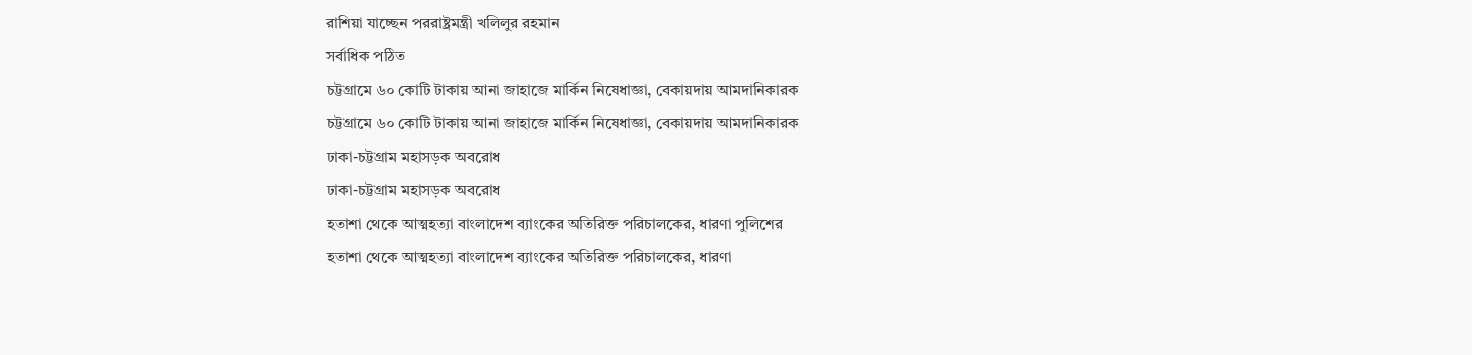রাশিয়া যাচ্ছেন পররাষ্ট্রমন্ত্রী খলিলুর রহমান
সর্বাধিক পঠিত
চট্টগ্রামে ৬০ কোটি টাকায় আনা জাহাজে মার্কিন নিষেধাজ্ঞা, বেকায়দায় আমদানিকারক
চট্টগ্রামে ৬০ কোটি টাকায় আনা জাহাজে মার্কিন নিষেধাজ্ঞা, বেকায়দায় আমদানিকারক
ঢাকা-চট্টগ্রাম মহাসড়ক অবরোধ
ঢাকা-চট্টগ্রাম মহাসড়ক অবরোধ
হতাশা থেকে আত্মহত্যা বাংলাদেশ ব্যাংকের অতিরিক্ত পরিচালকের, ধারণা পুলিশের
হতাশা থেকে আত্মহত্যা বাংলাদেশ ব্যাংকের অতিরিক্ত পরিচালকের, ধারণা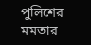পুলিশের
মমতার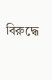বিরুদ্ধে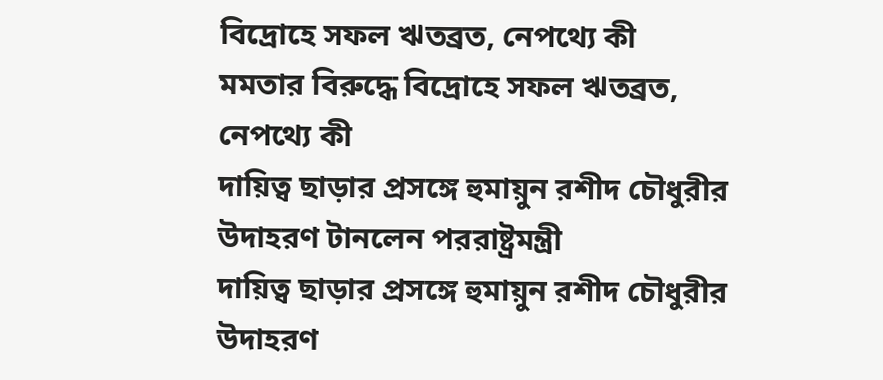বিদ্রোহে সফল ঋতব্রত, নেপথ্যে কী
মমতার বিরুদ্ধে বিদ্রোহে সফল ঋতব্রত, নেপথ্যে কী
দায়িত্ব ছাড়ার প্রসঙ্গে হুমায়ুন রশীদ চৌধুরীর উদাহরণ টানলেন পররাষ্ট্রমন্ত্রী
দায়িত্ব ছাড়ার প্রসঙ্গে হুমায়ুন রশীদ চৌধুরীর উদাহরণ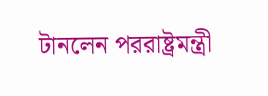টানলেন পররাষ্ট্রমন্ত্রী